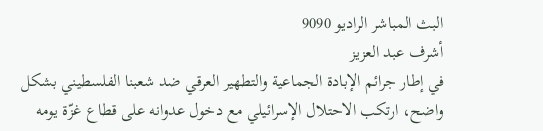البث المباشر الراديو 9090
أشرف عبد العزيز
في إطار جرائم الإبادة الجماعية والتطهير العرقي ضد شعبنا الفلسطيني بشكل واضح، ارتكب الاحتلال الإسرائيلي مع دخول عدوانه على قطاع غزّة يومه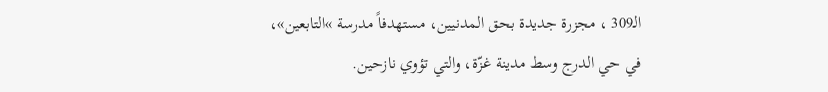الـ309 ، مجزرة جديدة بحق المدنيين، مستهدفاً مدرسة »التابعين»، في حي الدرج وسط مدينة غزّة، والتي تؤوي نازحين.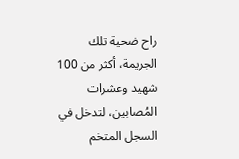راح ضحية تلك الجريمة، أكثر من 100 شهيد وعشرات المُصابين، لتدخل في السجل المتخم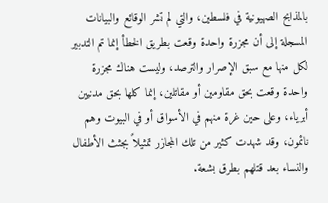بالمذابح الصهيونية في فلسطين، والتي لم تشر الوقائع والبيانات المسجلة إلى أن مجزرة واحدة وقعت بطريق الخطأ إنما تم التدبير لكل منها مع سبق الإصرار والترصد، وليست هناك مجزرة واحدة وقعت بحق مقاومين أو مقاتلين، إنما كلها بحق مدنيين أبرياء، وعلى حين غرة منهم في الأسواق أو في البيوت وهم نائمون، وقد شهدت كثير من تلك المجازر تمثيلاً بجثث الأطفال والنساء بعد قتلهم بطرق بشعة.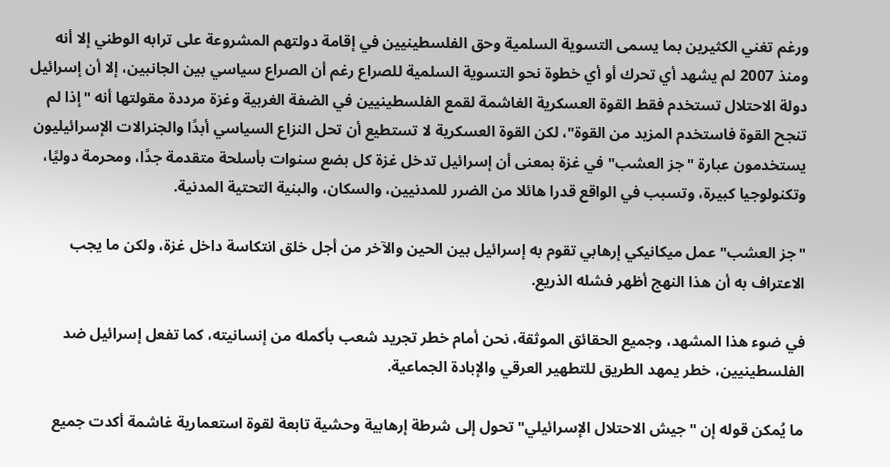ورغم تغني الكثيرين بما يسمى التسوية السلمية وحق الفلسطينيين في إقامة دولتهم المشروعة على ترابه الوطني إلا أنه ومنذ 2007 لم يشهد أي تحرك أو أي خطوة نحو التسوية السلمية للصراع رغم أن الصراع سياسي بين الجانبين، إلا أن إسرائيل دولة الاحتلال تستخدم فقط القوة العسكرية الغاشمة لقمع الفلسطينيين في الضفة الغربية وغزة مرددة مقولتها أنه "إذا لم تنجح القوة فاستخدم المزيد من القوة"، لكن القوة العسكرية لا تستطيع أن تحل النزاع السياسي أبدًا والجنرالات الإسرائيليون يستخدمون عبارة "جز العشب" في غزة بمعنى أن إسرائيل تدخل غزة كل بضع سنوات بأسلحة متقدمة جدًا، ومحرمة دوليًا، وتكنولوجيا كبيرة، وتسبب في الواقع قدرا هائلا من الضرر للمدنيين، والسكان، والبنية التحتية المدنية.

"جز العشب" عمل ميكانيكي إرهابي تقوم به إسرائيل بين الحين والآخر من أجل خلق انتكاسة داخل غزة، ولكن ما يجب الاعتراف به أن هذا النهج أظهر فشله الذريع.

في ضوء هذا المشهد، وجميع الحقائق الموثقة، نحن أمام خطر تجريد شعب بأكمله من إنسانيته، كما تفعل إسرائيل ضد الفلسطينيين، خطر يمهد الطريق للتطهير العرقي والإبادة الجماعية.

ما يُمكن قوله إن "جيش الاحتلال الإسرائيلي" تحول إلى شرطة إرهابية وحشية تابعة لقوة استعمارية غاشمة أكدت جميع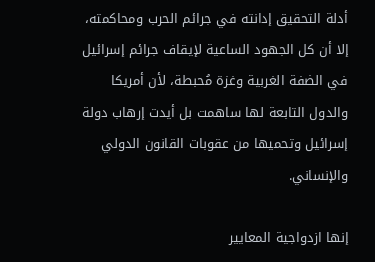أدلة التحقيق إدانته في جرائم الحرب ومحاكمته، إلا أن كل الجهود الساعية لإيقاف جرائم إسرائيل في الضفة الغربية وغزة مُحبطة، لأن أمريكا والدول التابعة لها ساهمت بل أيدت إرهاب دولة إسرائيل وتحميها من عقوبات القانون الدولي والإنساني.

إنها ازدواجية المعايير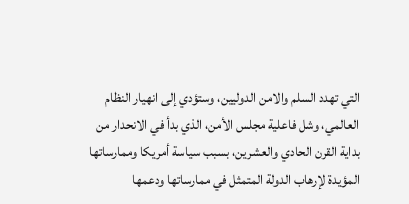التي تهدد السلم والامن الدوليين، وستؤدي إلى انهيار النظام العالمي، وشل فاعلية مجلس الأمن، الذي بدأ في الانحدار من بداية القرن الحادي والعشرين، بسبب سياسة أمريكا وممارساتها المؤيدة لإرهاب الدولة المتمثل في ممارساتها ودعمها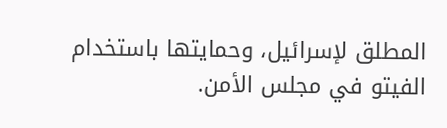المطلق لإسرائيل، وحمايتها باستخدام الفيتو في مجلس الأمن.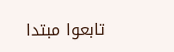تابعوا مبتدا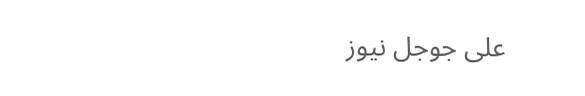على جوجل نيوز